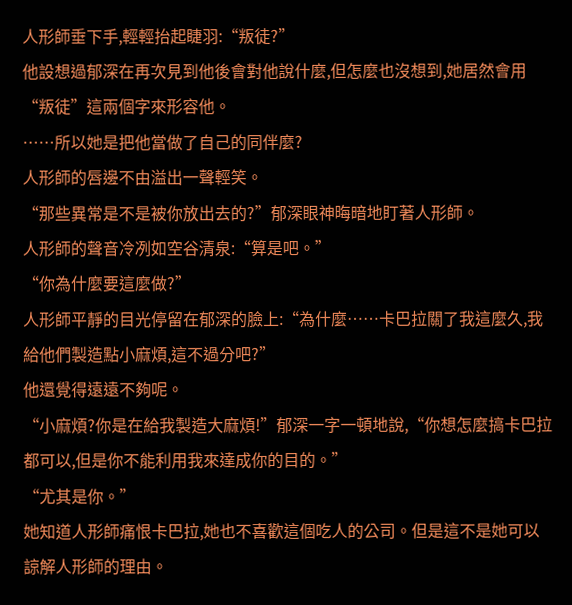人形師垂下手,輕輕抬起睫羽:“叛徒?”
他設想過郁深在再次見到他後會對他說什麼,但怎麼也沒想到,她居然會用“叛徒”這兩個字來形容他。
……所以她是把他當做了自己的同伴麼?
人形師的唇邊不由溢出一聲輕笑。
“那些異常是不是被你放出去的?”郁深眼神晦暗地盯著人形師。
人形師的聲音冷冽如空谷清泉:“算是吧。”
“你為什麼要這麼做?”
人形師平靜的目光停留在郁深的臉上:“為什麼……卡巴拉關了我這麼久,我給他們製造點小麻煩,這不過分吧?”
他還覺得遠遠不夠呢。
“小麻煩?你是在給我製造大麻煩!”郁深一字一頓地說,“你想怎麼搞卡巴拉都可以,但是你不能利用我來達成你的目的。”
“尤其是你。”
她知道人形師痛恨卡巴拉,她也不喜歡這個吃人的公司。但是這不是她可以諒解人形師的理由。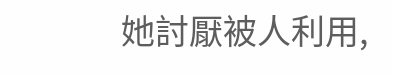她討厭被人利用,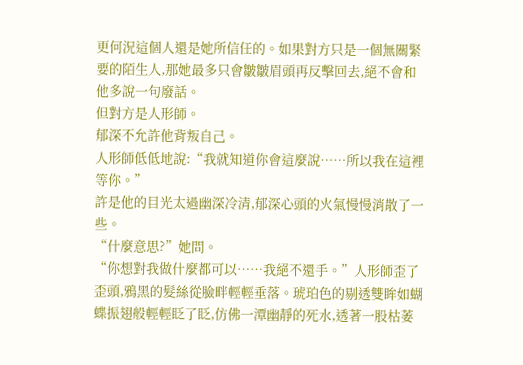更何況這個人還是她所信任的。如果對方只是一個無關緊要的陌生人,那她最多只會皺皺眉頭再反擊回去,絕不會和他多說一句廢話。
但對方是人形師。
郁深不允許他背叛自己。
人形師低低地說:“我就知道你會這麼說……所以我在這裡等你。”
許是他的目光太過幽深冷清,郁深心頭的火氣慢慢消散了一些。
“什麼意思?”她問。
“你想對我做什麼都可以……我絕不還手。”人形師歪了歪頭,鴉黑的髮絲從臉畔輕輕垂落。琥珀色的剔透雙眸如蝴蝶振翅般輕輕眨了眨,仿佛一潭幽靜的死水,透著一股枯萎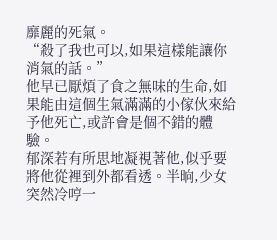靡麗的死氣。
“殺了我也可以,如果這樣能讓你消氣的話。”
他早已厭煩了食之無味的生命,如果能由這個生氣滿滿的小傢伙來給予他死亡,或許會是個不錯的體驗。
郁深若有所思地凝視著他,似乎要將他從裡到外都看透。半晌,少女突然冷哼一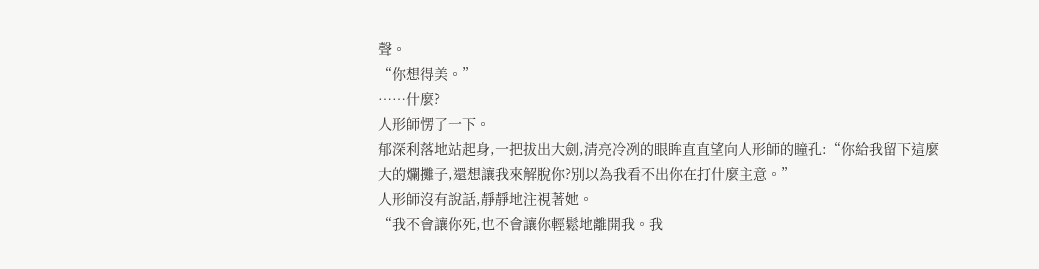聲。
“你想得美。”
……什麼?
人形師愣了一下。
郁深利落地站起身,一把拔出大劍,清亮冷冽的眼眸直直望向人形師的瞳孔:“你給我留下這麼大的爛攤子,還想讓我來解脫你?別以為我看不出你在打什麼主意。”
人形師沒有說話,靜靜地注視著她。
“我不會讓你死,也不會讓你輕鬆地離開我。我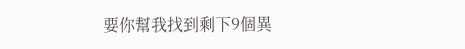要你幫我找到剩下9個異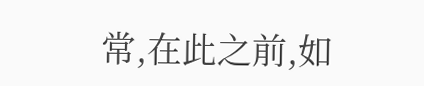常,在此之前,如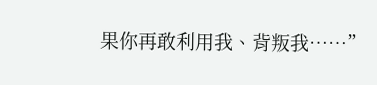果你再敢利用我、背叛我……”